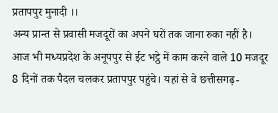प्रतापपुर मुनादी ।।
अन्य प्रान्त से प्रवासी मजदूरों का अपने घरों तक जाना रुका नहीं है। आज भी मध्यप्रदेश के अनूपपुर से ईट भट्ठे में काम करने वाले 10 मजदूर 8 दिनों तक पैदल चलकर प्रतापपुर पहुंचे। यहां से वे छत्तीसगढ़-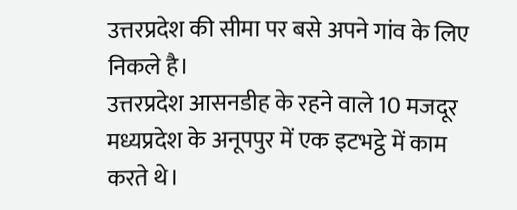उत्तरप्रदेश की सीमा पर बसे अपने गांव के लिए निकले है।
उत्तरप्रदेश आसनडीह के रहने वाले 10 मजदूर मध्यप्रदेश के अनूपपुर में एक इटभट्ठे में काम करते थे।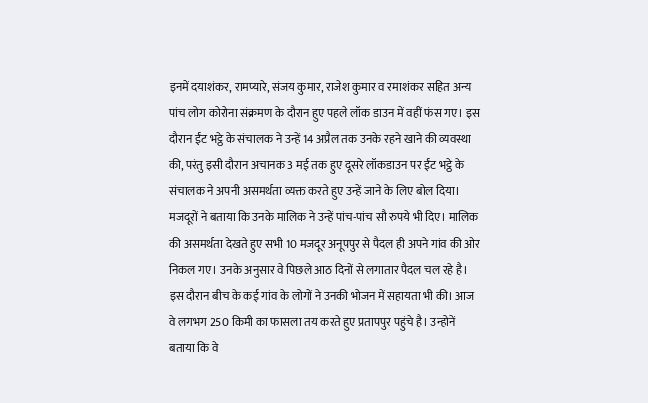इनमें दयाशंकर, रामप्यारे, संजय कुमार, राजेश कुमार व रमाशंकर सहित अन्य पांच लोग कोरोना संक्रमण के दौरान हुए पहले लॉक डाउन में वहीं फंस गए। इस दौरान ईंट भट्ठे के संचालक ने उन्हें 14 अप्रैल तक उनके रहने खाने की व्यवस्था की, परंतु इसी दौरान अचानक 3 मई तक हुए दूसरे लॉकडाउन पर ईंट भट्ठे के संचालक ने अपनी असमर्थता व्यक्त करते हुए उन्हें जाने के लिए बोल दिया। मजदूरों ने बताया कि उनके मालिक ने उन्हें पांच-पांच सौ रुपये भी दिए। मालिक की असमर्थता देखते हुए सभी 10 मजदूर अनूपपुर से पैदल ही अपने गांव की ओर निकल गए। उनके अनुसार वे पिछले आठ दिनों से लगातार पैदल चल रहे है। इस दौरान बीच के कई गांव के लोगों ने उनकी भोजन में सहायता भी की। आज वे लगभग 250 किमी का फासला तय करते हुए प्रतापपुर पहुंचे है। उन्होनें बताया कि वे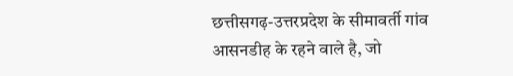छत्तीसगढ़-उत्तरप्रदेश के सीमावर्ती गांव आसनडीह के रहने वाले है, जो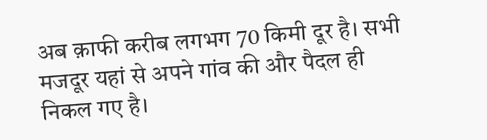अब क़ाफी करीब लगभग 70 किमी दूर है। सभी मजदूर यहां से अपने गांव की और पैदल ही निकल गए है।